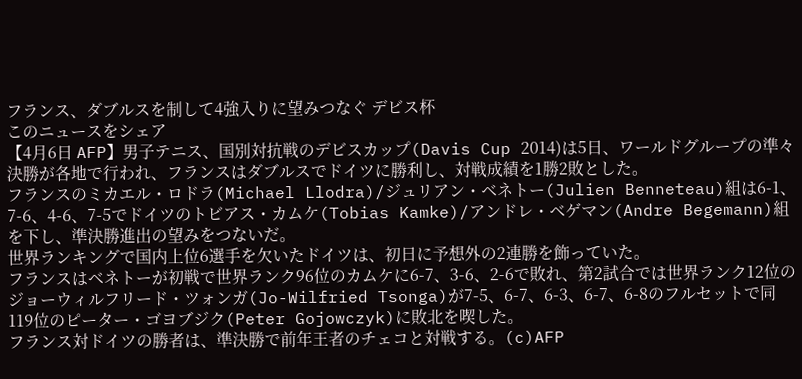フランス、ダブルスを制して4強入りに望みつなぐ デビス杯
このニュースをシェア
【4月6日 AFP】男子テニス、国別対抗戦のデビスカップ(Davis Cup 2014)は5日、ワールドグループの準々決勝が各地で行われ、フランスはダブルスでドイツに勝利し、対戦成績を1勝2敗とした。
フランスのミカエル・ロドラ(Michael Llodra)/ジュリアン・ベネトー(Julien Benneteau)組は6-1、7-6、4-6、7-5でドイツのトビアス・カムケ(Tobias Kamke)/アンドレ・ベゲマン(Andre Begemann)組を下し、準決勝進出の望みをつないだ。
世界ランキングで国内上位6選手を欠いたドイツは、初日に予想外の2連勝を飾っていた。
フランスはベネトーが初戦で世界ランク96位のカムケに6-7、3-6、2-6で敗れ、第2試合では世界ランク12位のジョーウィルフリード・ツォンガ(Jo-Wilfried Tsonga)が7-5、6-7、6-3、6-7、6-8のフルセットで同119位のピーター・ゴヨブジク(Peter Gojowczyk)に敗北を喫した。
フランス対ドイツの勝者は、準決勝で前年王者のチェコと対戦する。(c)AFP